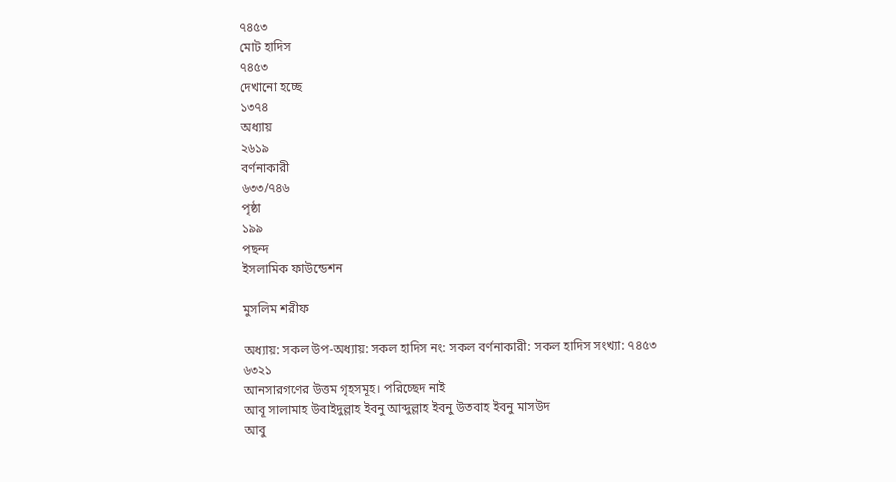৭৪৫৩
মোট হাদিস
৭৪৫৩
দেখানো হচ্ছে
১৩৭৪
অধ্যায়
২৬১৯
বর্ণনাকারী
৬৩৩/৭৪৬
পৃষ্ঠা
১৯৯
পছন্দ
ইসলামিক ফাউন্ডেশন

মুসলিম শরীফ

অধ্যায়: সকল উপ-অধ্যায়: সকল হাদিস নং: সকল বর্ণনাকারী: সকল হাদিস সংখ্যা: ৭৪৫৩
৬৩২১
আনসারগণের উত্তম গৃহসমূহ। পরিচ্ছেদ নাই
আবূ সালামাহ উবাইদুল্লাহ ইবনু আব্দুল্লাহ ইবনু উতবাহ ইবনু মাসউদ
আবু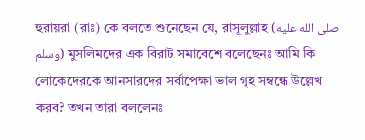হুরায়রা (রাঃ) কে বলতে শুনেছেন যে, রাসূলুল্লাহ (صلى الله عليه وسلم) মুসলিমদের এক বিরাট সমাবেশে বলেছেনঃ আমি কি লোকেদেরকে আনসারদের সর্বাপেক্ষা ভাল গৃহ সম্বন্ধে উল্লেখ করব? তখন তারা বললেনঃ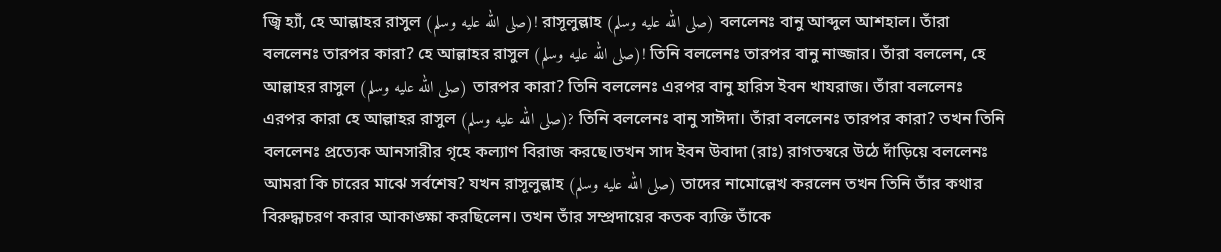জ্বি হ্যাঁ, হে আল্লাহর রাসুল (صلى الله عليه وسلم)! রাসূলুল্লাহ (صلى الله عليه وسلم) বললেনঃ বানু আব্দুল আশহাল। তাঁরা বললেনঃ তারপর কারা? হে আল্লাহর রাসুল (صلى الله عليه وسلم)! তিনি বললেনঃ তারপর বানু নাজ্জার। তাঁরা বললেন, হে আল্লাহর রাসুল (صلى الله عليه وسلم) তারপর কারা? তিনি বললেনঃ এরপর বানু হারিস ইবন খাযরাজ। তাঁরা বললেনঃ এরপর কারা হে আল্লাহর রাসুল (صلى الله عليه وسلم)? তিনি বললেনঃ বানু সাঈদা। তাঁরা বললেনঃ তারপর কারা? তখন তিনি বললেনঃ প্রত্যেক আনসারীর গৃহে কল্যাণ বিরাজ করছে।তখন সাদ ইবন উবাদা (রাঃ) রাগতস্বরে উঠে দাঁড়িয়ে বললেনঃ আমরা কি চারের মাঝে সর্বশেষ? যখন রাসূলুল্লাহ (صلى الله عليه وسلم) তাদের নামোল্লেখ করলেন তখন তিনি তাঁর কথার বিরুদ্ধাচরণ করার আকাঙ্ক্ষা করছিলেন। তখন তাঁর সম্প্রদায়ের কতক ব্যক্তি তাঁকে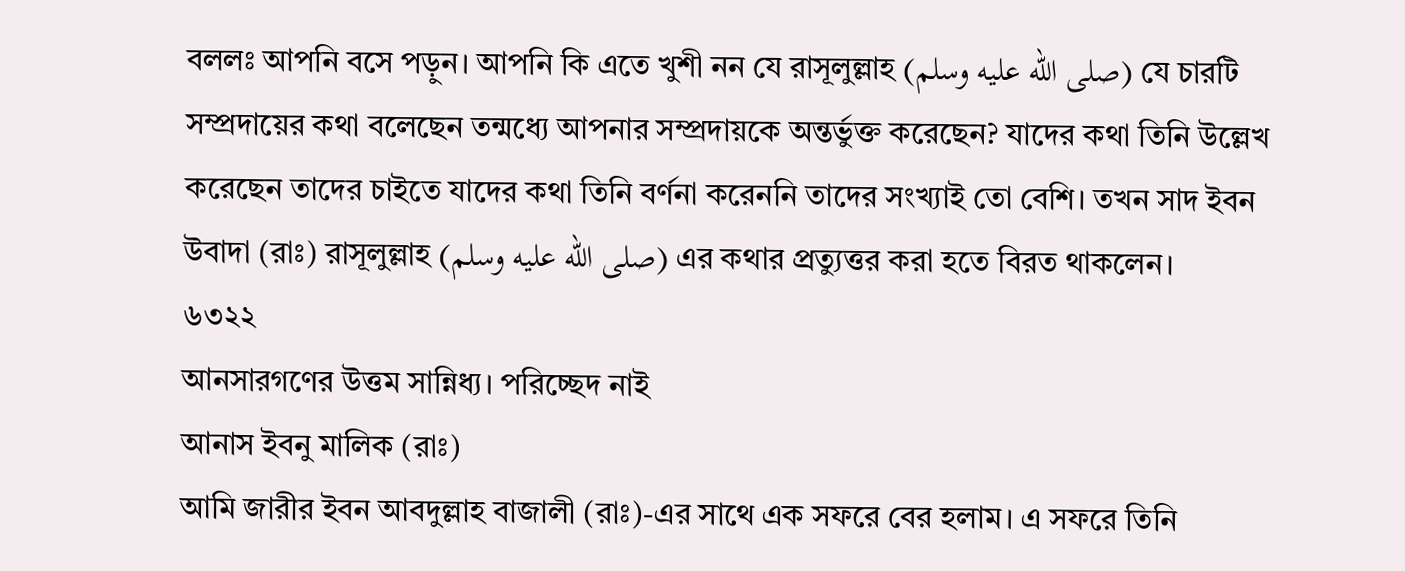বললঃ আপনি বসে পড়ুন। আপনি কি এতে খুশী নন যে রাসূলুল্লাহ (صلى الله عليه وسلم) যে চারটি সম্প্রদায়ের কথা বলেছেন তন্মধ্যে আপনার সম্প্রদায়কে অন্তর্ভুক্ত করেছেন? যাদের কথা তিনি উল্লেখ করেছেন তাদের চাইতে যাদের কথা তিনি বর্ণনা করেননি তাদের সংখ্যাই তো বেশি। তখন সাদ ইবন উবাদা (রাঃ) রাসূলুল্লাহ (صلى الله عليه وسلم) এর কথার প্রত্যুত্তর করা হতে বিরত থাকলেন।
৬৩২২
আনসারগণের উত্তম সান্নিধ্য। পরিচ্ছেদ নাই
আনাস ইবনু মালিক (রাঃ)
আমি জারীর ইবন আবদুল্লাহ বাজালী (রাঃ)-এর সাথে এক সফরে বের হলাম। এ সফরে তিনি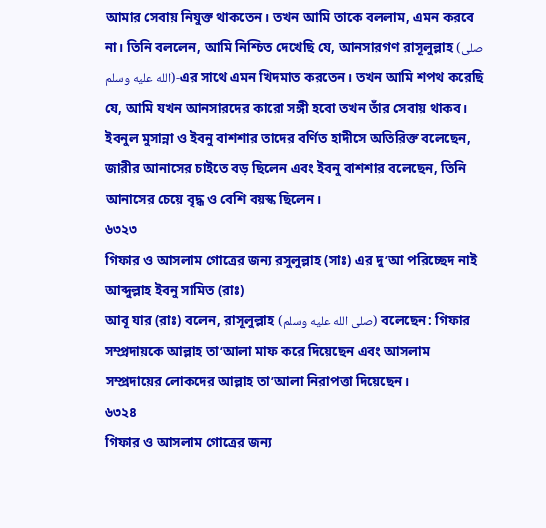আমার সেবায় নিযুক্ত থাকতেন। তখন আমি তাকে বললাম, এমন করবে না। তিনি বললেন, আমি নিশ্চিত দেখেছি যে, আনসারগণ রাসূলুল্লাহ (صلى الله عليه وسلم)-এর সাথে এমন খিদমাত করতেন। তখন আমি শপথ করেছি যে, আমি যখন আনসারদের কারো সঙ্গী হবো তখন তাঁর সেবায় থাকব। ইবনুল মুসান্না ও ইবনু বাশশার তাদের বর্ণিত হাদীসে অতিরিক্ত বলেছেন, জারীর আনাসের চাইতে বড় ছিলেন এবং ইবনু বাশশার বলেছেন, তিনি আনাসের চেয়ে বৃদ্ধ ও বেশি বয়স্ক ছিলেন।
৬৩২৩
গিফার ও আসলাম গোত্রের জন্য রসুলুল্লাহ (সাঃ) এর দু’আ পরিচ্ছেদ নাই
আব্দুল্লাহ ইবনু সামিত (রাঃ)
আবূ যার (রাঃ) বলেন, রাসূলুল্লাহ (صلى الله عليه وسلم) বলেছেন: গিফার সম্প্রদায়কে আল্লাহ তা’আলা মাফ করে দিয়েছেন এবং আসলাম সম্প্রদায়ের লোকদের আল্লাহ তা’আলা নিরাপত্তা দিয়েছেন।
৬৩২৪
গিফার ও আসলাম গোত্রের জন্য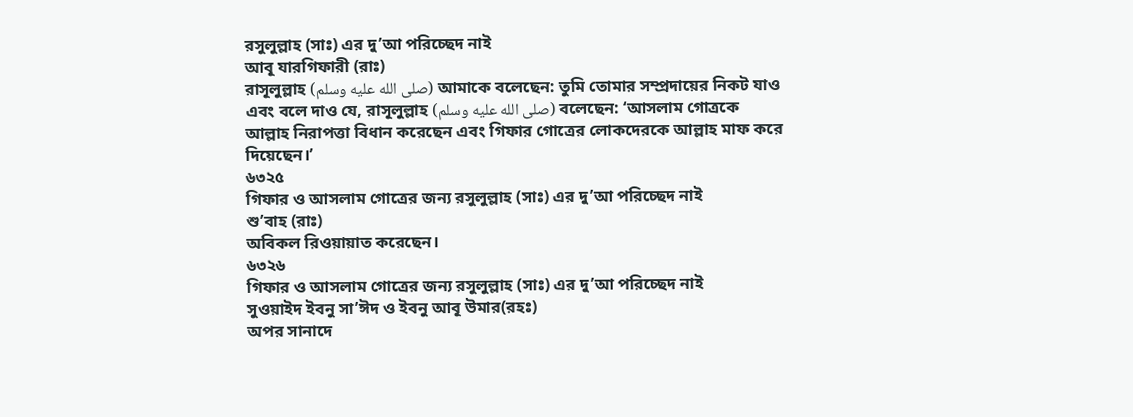রসুলুল্লাহ (সাঃ) এর দু’আ পরিচ্ছেদ নাই
আবূ যারগিফারী (রাঃ)
রাসূলুল্লাহ (صلى الله عليه وسلم) আমাকে বলেছেন: তুমি তোমার সম্প্রদায়ের নিকট যাও এবং বলে দাও যে, রাসূলুল্লাহ (صلى الله عليه وسلم) বলেছেন: ‘আসলাম গোত্রকে আল্লাহ নিরাপত্তা বিধান করেছেন এবং গিফার গোত্রের লোকদেরকে আল্লাহ মাফ করে দিয়েছেন।’
৬৩২৫
গিফার ও আসলাম গোত্রের জন্য রসুলুল্লাহ (সাঃ) এর দু’আ পরিচ্ছেদ নাই
শু’বাহ (রাঃ)
অবিকল রিওয়ায়াত করেছেন।
৬৩২৬
গিফার ও আসলাম গোত্রের জন্য রসুলুল্লাহ (সাঃ) এর দু’আ পরিচ্ছেদ নাই
সুওয়াইদ ইবনু সা’ঈদ ও ইবনু আবূ উমার(রহঃ)
অপর সানাদে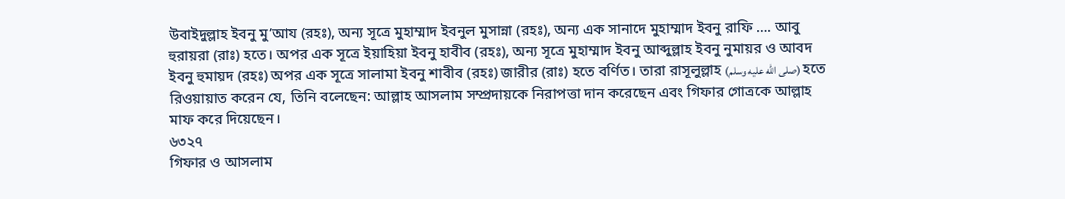উবাইদুল্লাহ ইবনু মু’আয (রহঃ), অন্য সূত্রে মুহাম্মাদ ইবনুল মুসান্না (রহঃ), অন্য এক সানাদে মুহাম্মাদ ইবনু রাফি …. আবু হুরায়রা (রাঃ) হতে। অপর এক সূত্রে ইয়াহিয়া ইবনু হাবীব (রহঃ), অন্য সূত্রে মুহাম্মাদ ইবনু আব্দুল্লাহ ইবনু নুমায়র ও আবদ ইবনু হুমায়দ (রহঃ) অপর এক সূত্রে সালামা ইবনু শাবীব (রহঃ) জারীর (রাঃ) হতে বর্ণিত। তারা রাসূলুল্লাহ (صلى الله عليه وسلم) হতে রিওয়ায়াত করেন যে, তিনি বলেছেন: আল্লাহ আসলাম সম্প্রদায়কে নিরাপত্তা দান করেছেন এবং গিফার গোত্রকে আল্লাহ মাফ করে দিয়েছেন।
৬৩২৭
গিফার ও আসলাম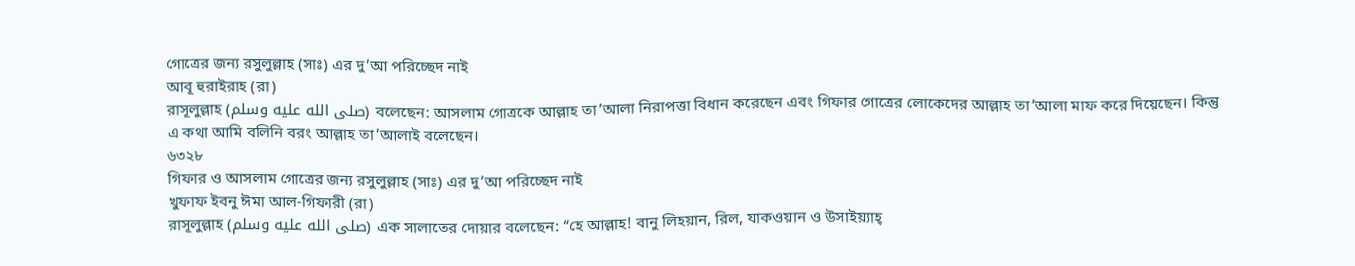গোত্রের জন্য রসুলুল্লাহ (সাঃ) এর দু’আ পরিচ্ছেদ নাই
আবূ হুরাইরাহ (রা)
রাসূলুল্লাহ (صلى الله عليه وسلم) বলেছেন: আসলাম গোত্রকে আল্লাহ তা’আলা নিরাপত্তা বিধান করেছেন এবং গিফার গোত্রের লোকেদের আল্লাহ তা’আলা মাফ করে দিয়েছেন। কিন্তু এ কথা আমি বলিনি বরং আল্লাহ তা’আলাই বলেছেন।
৬৩২৮
গিফার ও আসলাম গোত্রের জন্য রসুলুল্লাহ (সাঃ) এর দু’আ পরিচ্ছেদ নাই
খুফাফ ইবনু ঈমা আল-গিফারী (রা)
রাসূলুল্লাহ (صلى الله عليه وسلم) এক সালাতের দোয়ার বলেছেন: “হে আল্লাহ! বানু লিহয়ান, রিল, যাকওয়ান ও উসাইয়্যাহ্‌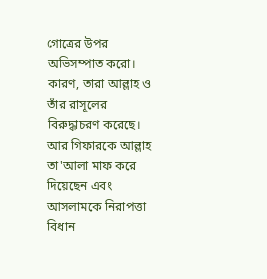গোত্রের উপর অভিসম্পাত করো। কারণ, তারা আল্লাহ ও তাঁর রাসূলের বিরুদ্ধাচরণ করেছে। আর গিফারকে আল্লাহ তা'আলা মাফ করে দিয়েছেন এবং আসলামকে নিরাপত্তা বিধান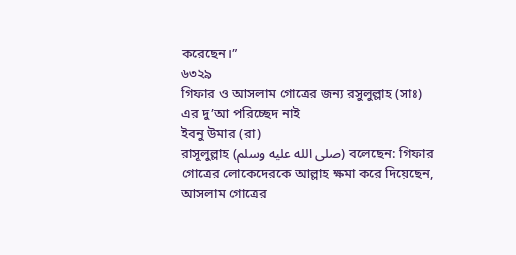করেছেন।”
৬৩২৯
গিফার ও আসলাম গোত্রের জন্য রসুলুল্লাহ (সাঃ) এর দু’আ পরিচ্ছেদ নাই
ইবনু উমার (রা)
রাসূলুল্লাহ (صلى الله عليه وسلم) বলেছেন: গিফার গোত্রের লোকেদেরকে আল্লাহ ক্ষমা করে দিয়েছেন, আসলাম গোত্রের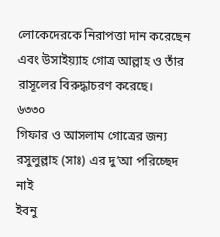লোকেদেরকে নিরাপত্তা দান করেছেন এবং উসাইয়্যাহ গোত্র আল্লাহ ও তাঁর রাসূলের বিরুদ্ধাচরণ করেছে।
৬৩৩০
গিফার ও আসলাম গোত্রের জন্য রসুলুল্লাহ (সাঃ) এর দু’আ পরিচ্ছেদ নাই
ইবনু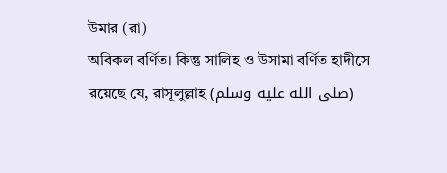উমার (রা)
অবিকল বর্ণিত। কিন্তু সালিহ ও উসামা বর্ণিত হাদীসে রয়েছে যে, রাসূলুল্লাহ (صلى الله عليه وسلم)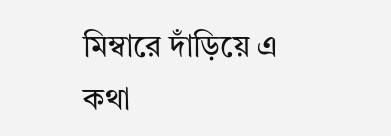মিম্বারে দাঁড়িয়ে এ কথা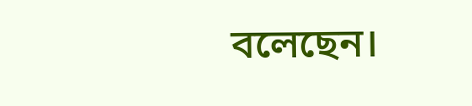বলেছেন।